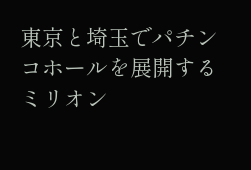東京と埼玉でパチンコホールを展開するミリオン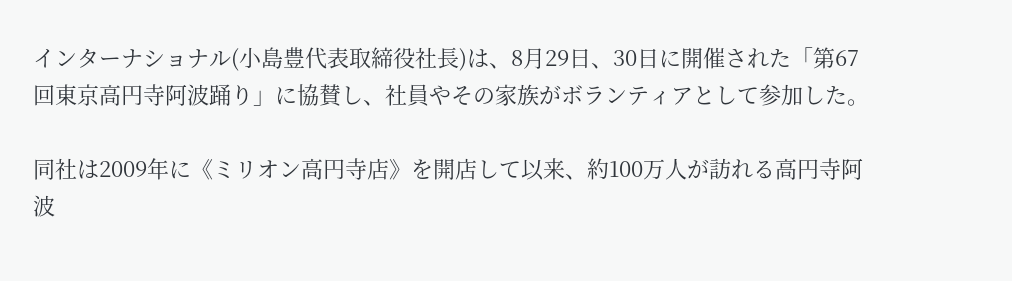インターナショナル(小島豊代表取締役社長)は、8月29日、30日に開催された「第67回東京高円寺阿波踊り」に協賛し、社員やその家族がボランティアとして参加した。

同社は2009年に《ミリオン高円寺店》を開店して以来、約100万人が訪れる高円寺阿波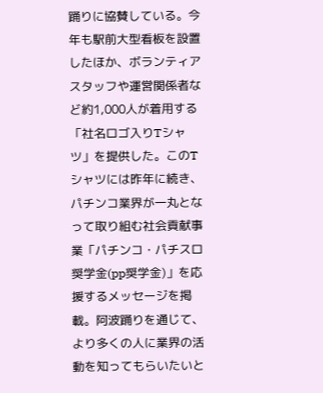踊りに協賛している。今年も駅前大型看板を設置したほか、ボランティアスタッフや運営関係者など約1,000人が着用する「社名ロゴ入りTシャツ」を提供した。このTシャツには昨年に続き、パチンコ業界が一丸となって取り組む社会貢献事業「パチンコ・パチスロ奨学金(pp奨学金)」を応援するメッセージを掲載。阿波踊りを通じて、より多くの人に業界の活動を知ってもらいたいと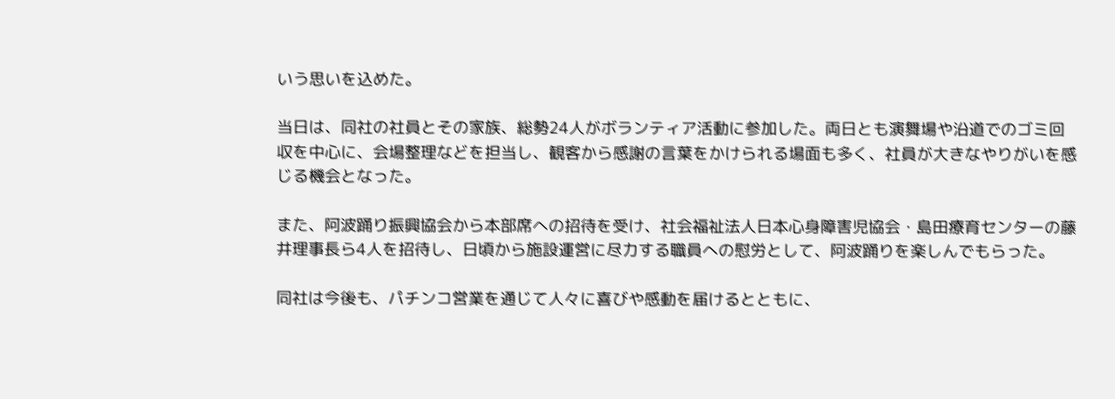いう思いを込めた。

当日は、同社の社員とその家族、総勢24人がボランティア活動に参加した。両日とも演舞場や沿道でのゴミ回収を中心に、会場整理などを担当し、観客から感謝の言葉をかけられる場面も多く、社員が大きなやりがいを感じる機会となった。

また、阿波踊り振興協会から本部席への招待を受け、社会福祉法人日本心身障害児協会・島田療育センターの藤井理事長ら4人を招待し、日頃から施設運営に尽力する職員への慰労として、阿波踊りを楽しんでもらった。

同社は今後も、パチンコ営業を通じて人々に喜びや感動を届けるとともに、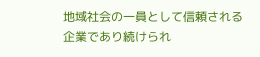地域社会の一員として信頼される企業であり続けられ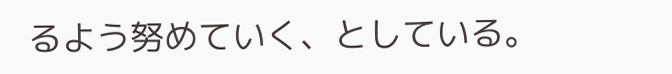るよう努めていく、としている。